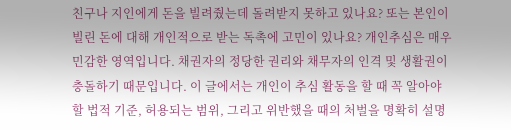친구나 지인에게 돈을 빌려줬는데 돌려받지 못하고 있나요? 또는 본인이 빌린 돈에 대해 개인적으로 받는 독촉에 고민이 있나요? 개인추심은 매우 민감한 영역입니다. 채권자의 정당한 권리와 채무자의 인격 및 생활권이 충돌하기 때문입니다. 이 글에서는 개인이 추심 활동을 할 때 꼭 알아야 할 법적 기준, 허용되는 범위, 그리고 위반했을 때의 처벌을 명확히 설명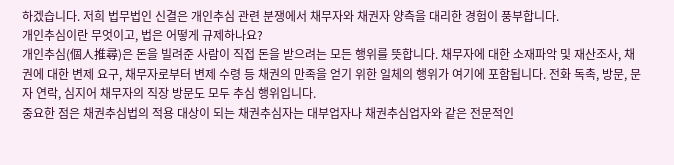하겠습니다. 저희 법무법인 신결은 개인추심 관련 분쟁에서 채무자와 채권자 양측을 대리한 경험이 풍부합니다.
개인추심이란 무엇이고, 법은 어떻게 규제하나요?
개인추심(個人推尋)은 돈을 빌려준 사람이 직접 돈을 받으려는 모든 행위를 뜻합니다. 채무자에 대한 소재파악 및 재산조사, 채권에 대한 변제 요구, 채무자로부터 변제 수령 등 채권의 만족을 얻기 위한 일체의 행위가 여기에 포함됩니다. 전화 독촉, 방문, 문자 연락, 심지어 채무자의 직장 방문도 모두 추심 행위입니다.
중요한 점은 채권추심법의 적용 대상이 되는 채권추심자는 대부업자나 채권추심업자와 같은 전문적인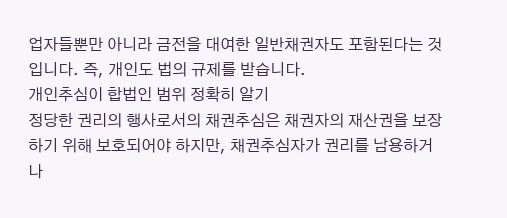업자들뿐만 아니라 금전을 대여한 일반채권자도 포함된다는 것입니다. 즉, 개인도 법의 규제를 받습니다.
개인추심이 합법인 범위 정확히 알기
정당한 권리의 행사로서의 채권추심은 채권자의 재산권을 보장하기 위해 보호되어야 하지만, 채권추심자가 권리를 남용하거나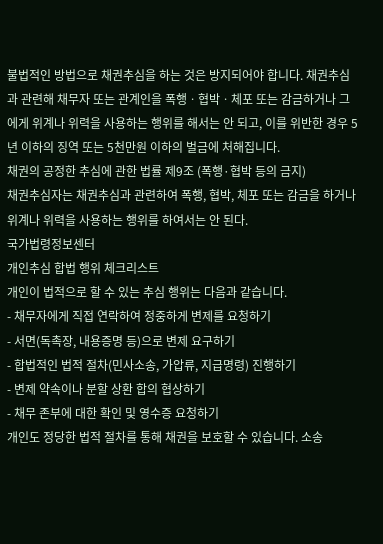불법적인 방법으로 채권추심을 하는 것은 방지되어야 합니다. 채권추심과 관련해 채무자 또는 관계인을 폭행ㆍ협박ㆍ체포 또는 감금하거나 그에게 위계나 위력을 사용하는 행위를 해서는 안 되고, 이를 위반한 경우 5년 이하의 징역 또는 5천만원 이하의 벌금에 처해집니다.
채권의 공정한 추심에 관한 법률 제9조 (폭행·협박 등의 금지)
채권추심자는 채권추심과 관련하여 폭행, 협박, 체포 또는 감금을 하거나 위계나 위력을 사용하는 행위를 하여서는 안 된다.
국가법령정보센터
개인추심 합법 행위 체크리스트
개인이 법적으로 할 수 있는 추심 행위는 다음과 같습니다.
- 채무자에게 직접 연락하여 정중하게 변제를 요청하기
- 서면(독촉장, 내용증명 등)으로 변제 요구하기
- 합법적인 법적 절차(민사소송, 가압류, 지급명령) 진행하기
- 변제 약속이나 분할 상환 합의 협상하기
- 채무 존부에 대한 확인 및 영수증 요청하기
개인도 정당한 법적 절차를 통해 채권을 보호할 수 있습니다. 소송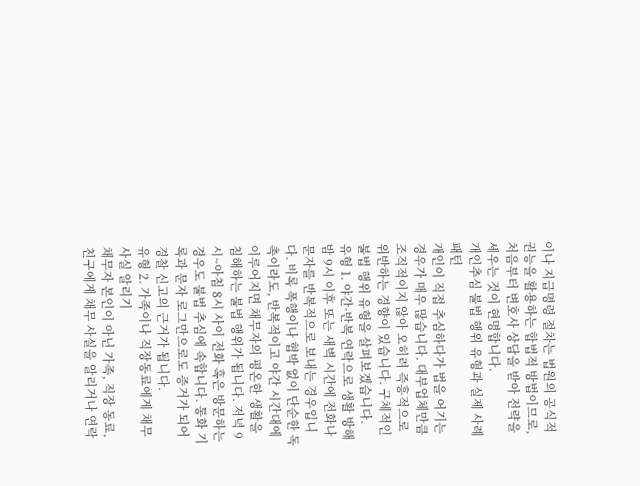이나 지급명령 절차는 법원의 공식적 권능을 활용하는 합법적 방법이므로, 처음부터 변호사 상담을 받아 전략을 세우는 것이 현명합니다.
개인추심 불법 행위 유형과 실제 사례 패턴
개인이 직접 추심하다가 법을 어기는 경우가 매우 많습니다. 대부업체만큼 조직적이지 않아 오히려 즉흥적으로 위반하는 경향이 있습니다. 구체적인 불법 행위 유형을 살펴보겠습니다.
유형 1. 야간·반복 연락으로 생활 방해
밤 9시 이후 또는 새벽 시간에 전화나 문자를 반복적으로 보내는 경우입니다. 비록 폭행이나 협박 없이 단순한 독촉이라도, 반복적이고 야간 시간대에 이루어지면 채무자의 평온한 생활을 침해하는 불법 행위가 됩니다. 저녁 9시~아침 8시 사이 전화 혹은 방문하는 경우도 불법 추심에 속합니다. 통화 기록과 문자 로그만으로도 증거가 되어 경찰 신고의 근거가 됩니다.
유형 2. 가족이나 직장동료에게 채무 사실 알리기
채무자 본인이 아닌 가족, 직장 동료, 친구에게 채무 사실을 알리거나 연락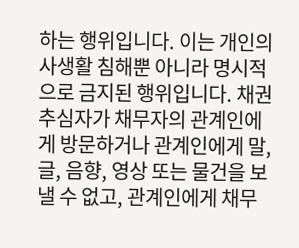하는 행위입니다. 이는 개인의 사생활 침해뿐 아니라 명시적으로 금지된 행위입니다. 채권추심자가 채무자의 관계인에게 방문하거나 관계인에게 말, 글, 음향, 영상 또는 물건을 보낼 수 없고, 관계인에게 채무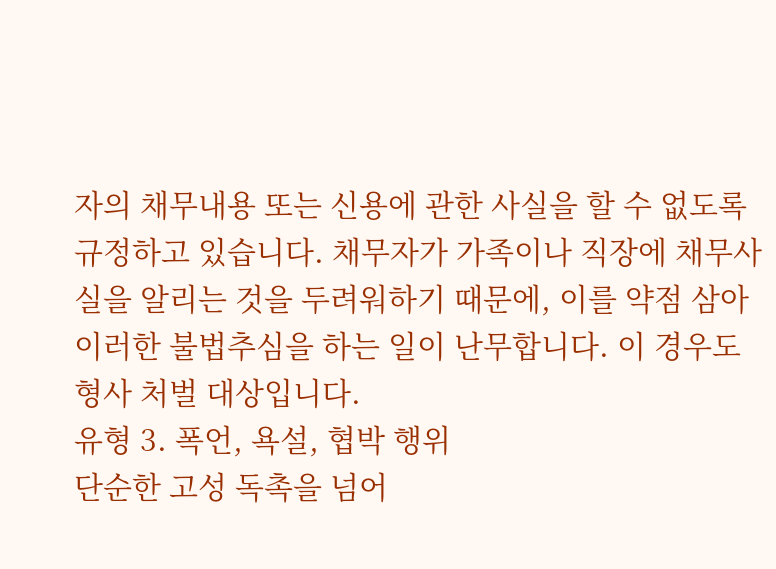자의 채무내용 또는 신용에 관한 사실을 할 수 없도록 규정하고 있습니다. 채무자가 가족이나 직장에 채무사실을 알리는 것을 두려워하기 때문에, 이를 약점 삼아 이러한 불법추심을 하는 일이 난무합니다. 이 경우도 형사 처벌 대상입니다.
유형 3. 폭언, 욕설, 협박 행위
단순한 고성 독촉을 넘어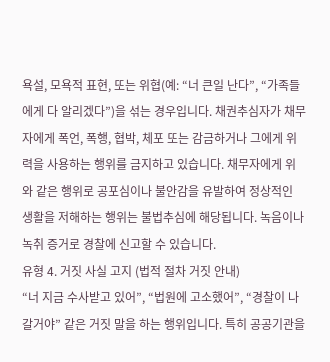욕설, 모욕적 표현, 또는 위협(예: “너 큰일 난다”, “가족들에게 다 알리겠다”)을 섞는 경우입니다. 채권추심자가 채무자에게 폭언, 폭행, 협박, 체포 또는 감금하거나 그에게 위력을 사용하는 행위를 금지하고 있습니다. 채무자에게 위와 같은 행위로 공포심이나 불안감을 유발하여 정상적인 생활을 저해하는 행위는 불법추심에 해당됩니다. 녹음이나 녹취 증거로 경찰에 신고할 수 있습니다.
유형 4. 거짓 사실 고지 (법적 절차 거짓 안내)
“너 지금 수사받고 있어”, “법원에 고소했어”, “경찰이 나갈거야” 같은 거짓 말을 하는 행위입니다. 특히 공공기관을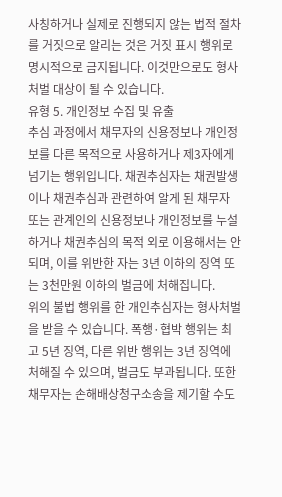사칭하거나 실제로 진행되지 않는 법적 절차를 거짓으로 알리는 것은 거짓 표시 행위로 명시적으로 금지됩니다. 이것만으로도 형사 처벌 대상이 될 수 있습니다.
유형 5. 개인정보 수집 및 유출
추심 과정에서 채무자의 신용정보나 개인정보를 다른 목적으로 사용하거나 제3자에게 넘기는 행위입니다. 채권추심자는 채권발생이나 채권추심과 관련하여 알게 된 채무자 또는 관계인의 신용정보나 개인정보를 누설하거나 채권추심의 목적 외로 이용해서는 안 되며, 이를 위반한 자는 3년 이하의 징역 또는 3천만원 이하의 벌금에 처해집니다.
위의 불법 행위를 한 개인추심자는 형사처벌을 받을 수 있습니다. 폭행·협박 행위는 최고 5년 징역, 다른 위반 행위는 3년 징역에 처해질 수 있으며, 벌금도 부과됩니다. 또한 채무자는 손해배상청구소송을 제기할 수도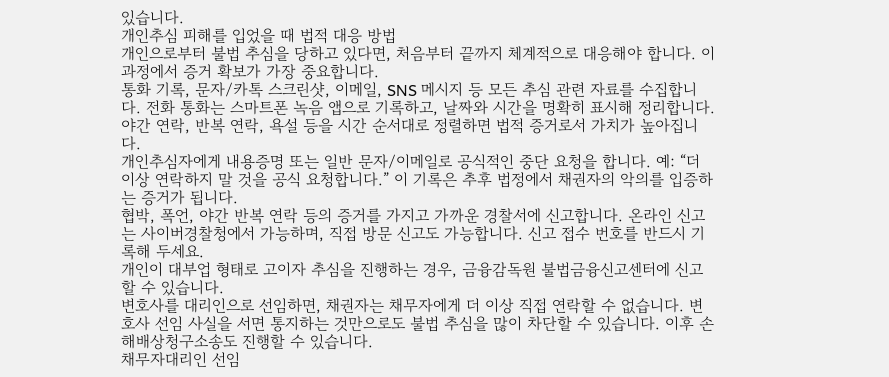있습니다.
개인추심 피해를 입었을 때 법적 대응 방법
개인으로부터 불법 추심을 당하고 있다면, 처음부터 끝까지 체계적으로 대응해야 합니다. 이 과정에서 증거 확보가 가장 중요합니다.
통화 기록, 문자/카톡 스크린샷, 이메일, SNS 메시지 등 모든 추심 관련 자료를 수집합니다. 전화 통화는 스마트폰 녹음 앱으로 기록하고, 날짜와 시간을 명확히 표시해 정리합니다. 야간 연락, 반복 연락, 욕설 등을 시간 순서대로 정렬하면 법적 증거로서 가치가 높아집니다.
개인추심자에게 내용증명 또는 일반 문자/이메일로 공식적인 중단 요청을 합니다. 예: “더 이상 연락하지 말 것을 공식 요청합니다.” 이 기록은 추후 법정에서 채권자의 악의를 입증하는 증거가 됩니다.
협박, 폭언, 야간 반복 연락 등의 증거를 가지고 가까운 경찰서에 신고합니다. 온라인 신고는 사이버경찰청에서 가능하며, 직접 방문 신고도 가능합니다. 신고 접수 번호를 반드시 기록해 두세요.
개인이 대부업 형태로 고이자 추심을 진행하는 경우, 금융감독원 불법금융신고센터에 신고할 수 있습니다.
변호사를 대리인으로 선임하면, 채권자는 채무자에게 더 이상 직접 연락할 수 없습니다. 변호사 선임 사실을 서면 통지하는 것만으로도 불법 추심을 많이 차단할 수 있습니다. 이후 손해배상청구소송도 진행할 수 있습니다.
채무자대리인 선임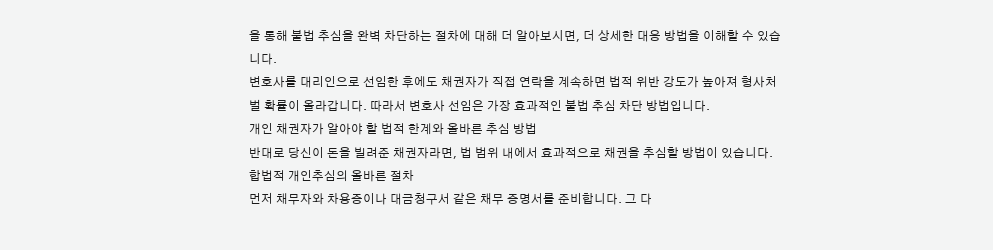을 통해 불법 추심을 완벽 차단하는 절차에 대해 더 알아보시면, 더 상세한 대응 방법을 이해할 수 있습니다.
변호사를 대리인으로 선임한 후에도 채권자가 직접 연락을 계속하면 법적 위반 강도가 높아져 형사처벌 확률이 올라갑니다. 따라서 변호사 선임은 가장 효과적인 불법 추심 차단 방법입니다.
개인 채권자가 알아야 할 법적 한계와 올바른 추심 방법
반대로 당신이 돈을 빌려준 채권자라면, 법 범위 내에서 효과적으로 채권을 추심할 방법이 있습니다.
합법적 개인추심의 올바른 절차
먼저 채무자와 차용증이나 대금청구서 같은 채무 증명서를 준비합니다. 그 다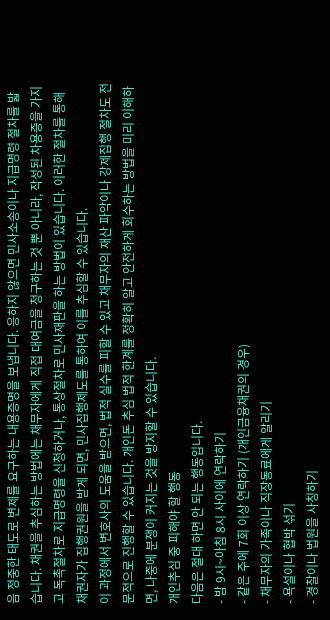음 정중한 태도로 변제를 요구하는 내용증명을 보냅니다. 응하지 않으면 민사소송이나 지급명령 절차를 밟습니다. 채권을 추심하는 방법에는 채무자에게 직접 대여금을 청구하는 것 뿐 아니라, 작성된 차용증을 가지고 독촉절차로 지급명령을 신청하거나, 통상절차로 민사재판을 하는 방법이 있습니다. 이러한 절차를 통해 채권자가 집행권원을 받게 되면, 민사집행제도를 통하여 이를 추심할 수 있습니다.
이 과정에서 변호사의 도움을 받으면, 법적 실수를 피할 수 있고 채무자의 재산 파악이나 강제집행 절차도 전문적으로 진행할 수 있습니다. 개인돈 추심 법적 한계를 정확히 알고 안전하게 회수하는 방법을 미리 이해하면, 나중에 분쟁이 커지는 것을 방지할 수 있습니다.
개인추심 중 피해야 할 행동
다음은 절대 하면 안 되는 행동입니다.
- 밤 9시~아침 8시 사이에 연락하기
- 같은 주에 7회 이상 연락하기 (개인금융채권의 경우)
- 채무자의 가족이나 직장동료에게 알리기
- 욕설이나 협박 섞기
- 경찰이나 법원을 사칭하기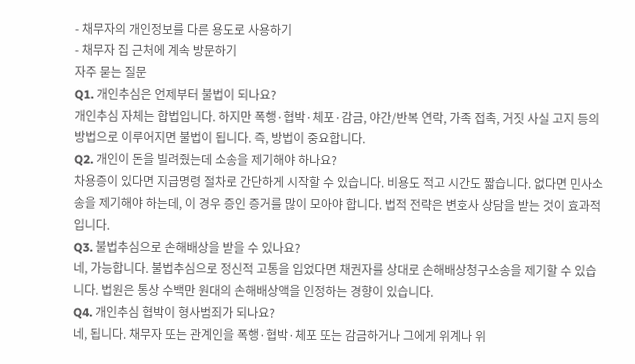- 채무자의 개인정보를 다른 용도로 사용하기
- 채무자 집 근처에 계속 방문하기
자주 묻는 질문
Q1. 개인추심은 언제부터 불법이 되나요?
개인추심 자체는 합법입니다. 하지만 폭행·협박·체포·감금, 야간/반복 연락, 가족 접촉, 거짓 사실 고지 등의 방법으로 이루어지면 불법이 됩니다. 즉, 방법이 중요합니다.
Q2. 개인이 돈을 빌려줬는데 소송을 제기해야 하나요?
차용증이 있다면 지급명령 절차로 간단하게 시작할 수 있습니다. 비용도 적고 시간도 짧습니다. 없다면 민사소송을 제기해야 하는데, 이 경우 증인 증거를 많이 모아야 합니다. 법적 전략은 변호사 상담을 받는 것이 효과적입니다.
Q3. 불법추심으로 손해배상을 받을 수 있나요?
네, 가능합니다. 불법추심으로 정신적 고통을 입었다면 채권자를 상대로 손해배상청구소송을 제기할 수 있습니다. 법원은 통상 수백만 원대의 손해배상액을 인정하는 경향이 있습니다.
Q4. 개인추심 협박이 형사범죄가 되나요?
네, 됩니다. 채무자 또는 관계인을 폭행·협박·체포 또는 감금하거나 그에게 위계나 위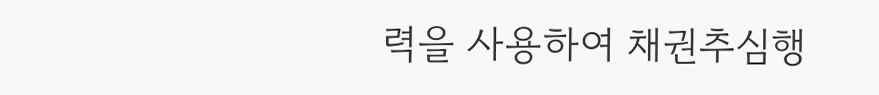력을 사용하여 채권추심행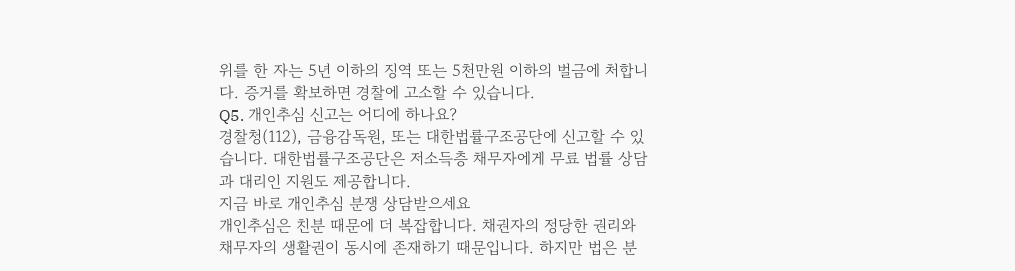위를 한 자는 5년 이하의 징역 또는 5천만원 이하의 벌금에 처합니다. 증거를 확보하면 경찰에 고소할 수 있습니다.
Q5. 개인추심 신고는 어디에 하나요?
경찰청(112), 금융감독원, 또는 대한법률구조공단에 신고할 수 있습니다. 대한법률구조공단은 저소득층 채무자에게 무료 법률 상담과 대리인 지원도 제공합니다.
지금 바로 개인추심 분쟁 상담받으세요
개인추심은 친분 때문에 더 복잡합니다. 채권자의 정당한 권리와 채무자의 생활권이 동시에 존재하기 때문입니다. 하지만 법은 분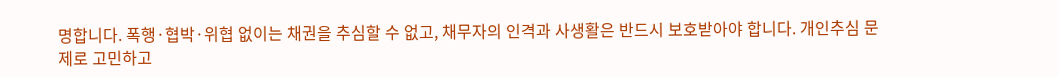명합니다. 폭행·협박·위협 없이는 채권을 추심할 수 없고, 채무자의 인격과 사생활은 반드시 보호받아야 합니다. 개인추심 문제로 고민하고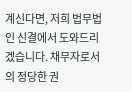계신다면, 저희 법무법인 신결에서 도와드리겠습니다. 채무자로서의 정당한 권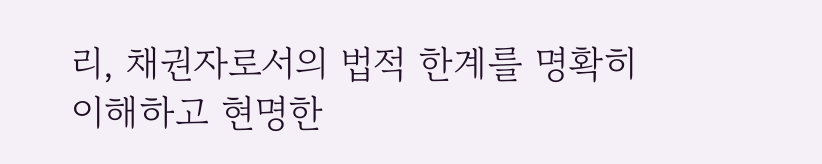리, 채권자로서의 법적 한계를 명확히 이해하고 현명한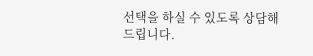선택을 하실 수 있도록 상담해 드립니다.